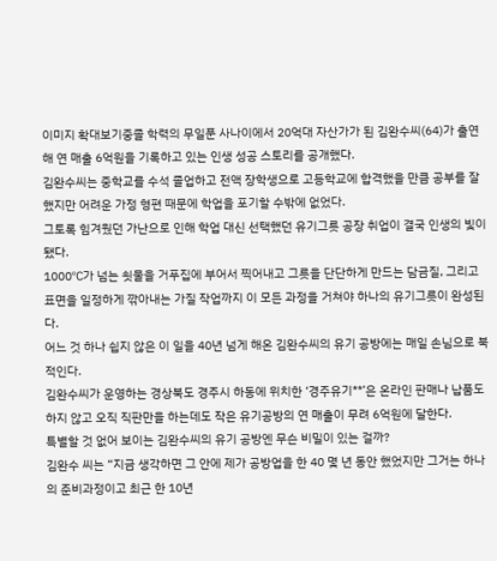이미지 확대보기중졸 학력의 무일푼 사나이에서 20억대 자산가가 된 김완수씨(64)가 출연해 연 매출 6억원을 기록하고 있는 인생 성공 스토리를 공개했다.
김완수씨는 중학교를 수석 졸업하고 전액 장학생으로 고등학교에 합격했을 만큼 공부를 잘했지만 어려운 가정 형편 때문에 학업을 포기할 수밖에 없었다.
그토록 힘겨웠던 가난으로 인해 학업 대신 선택했던 유기그릇 공장 취업이 결국 인생의 빛이 됐다.
1000℃가 넘는 쇳물을 거푸집에 부어서 찍어내고 그릇을 단단하게 만드는 담금질, 그리고 표면을 일정하게 깎아내는 가질 작업까지 이 모든 과정을 거쳐야 하나의 유기그릇이 완성된다.
어느 것 하나 쉽지 않은 이 일을 40년 넘게 해온 김완수씨의 유기 공방에는 매일 손님으로 북적인다.
김완수씨가 운영하는 경상북도 경주시 하동에 위치한 ‘경주유기**’은 온라인 판매나 납품도 하지 않고 오직 직판만을 하는데도 작은 유기공방의 연 매출이 무려 6억원에 달한다.
특별할 것 없어 보이는 김완수씨의 유기 공방엔 무슨 비밀이 있는 걸까?
김완수 씨는 “지금 생각하면 그 안에 제가 공방업을 한 40 몇 년 동안 했었지만 그거는 하나의 준비과정이고 최근 한 10년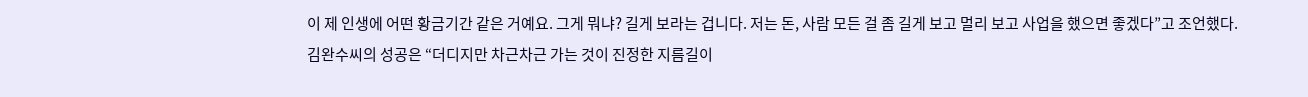이 제 인생에 어떤 황금기간 같은 거예요. 그게 뭐냐? 길게 보라는 겁니다. 저는 돈, 사람 모든 걸 좀 길게 보고 멀리 보고 사업을 했으면 좋겠다”고 조언했다.
김완수씨의 성공은 “더디지만 차근차근 가는 것이 진정한 지름길이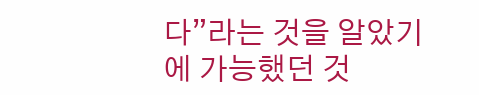다”라는 것을 알았기에 가능했던 것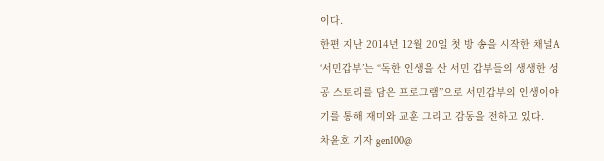이다.
한편 지난 2014년 12월 20일 첫 방 송을 시작한 채널A ‘서민갑부’는 “독한 인생을 산 서민 갑부들의 생생한 성공 스토리를 담은 프로그램”으로 서민갑부의 인생이야기를 통해 재미와 교훈 그리고 감동을 전하고 있다.
차윤호 기자 gen100@